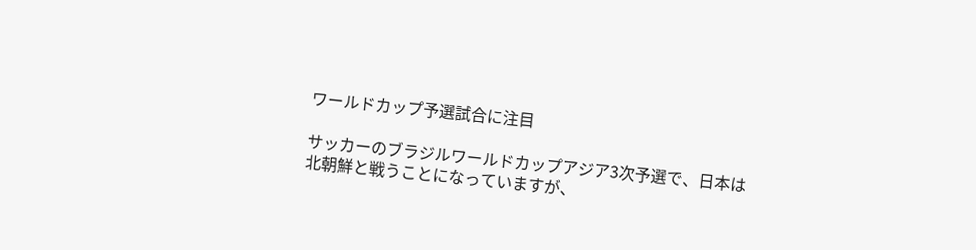ワールドカップ予選試合に注目

サッカーのブラジルワールドカップアジア3次予選で、日本は
北朝鮮と戦うことになっていますが、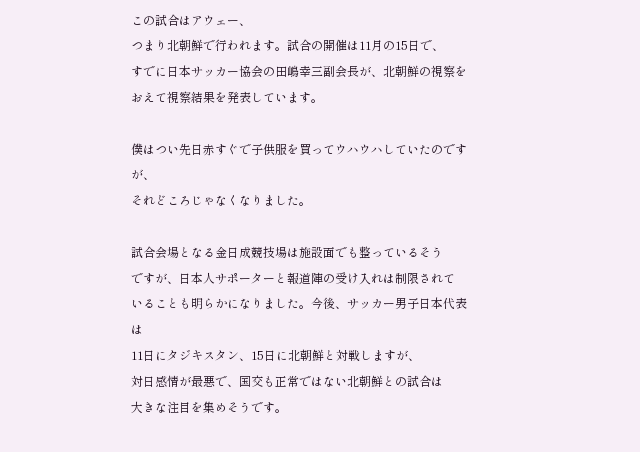この試合はアウェー、
つまり北朝鮮で行われます。試合の開催は11月の15日で、
すでに日本サッカー協会の田嶋幸三副会長が、北朝鮮の視察を
おえて視察結果を発表しています。

僕はつい先日赤すぐで子供服を買ってウハウハしていたのですが、
それどころじゃなくなりました。

試合会場となる金日成競技場は施設面でも整っているそう
ですが、日本人サポーターと報道陣の受け入れは制限されて
いることも明らかになりました。今後、サッカー男子日本代表は
11日にタジキスタン、15日に北朝鮮と対戦しますが、
対日感情が最悪で、国交も正常ではない北朝鮮との試合は
大きな注目を集めそうです。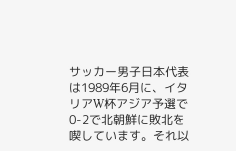サッカー男子日本代表は1989年6月に、イタリアW杯アジア予選で
0-2で北朝鮮に敗北を喫しています。それ以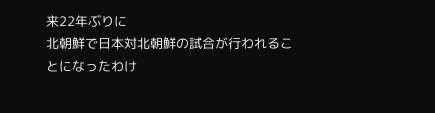来22年ぶりに
北朝鮮で日本対北朝鮮の試合が行われることになったわけ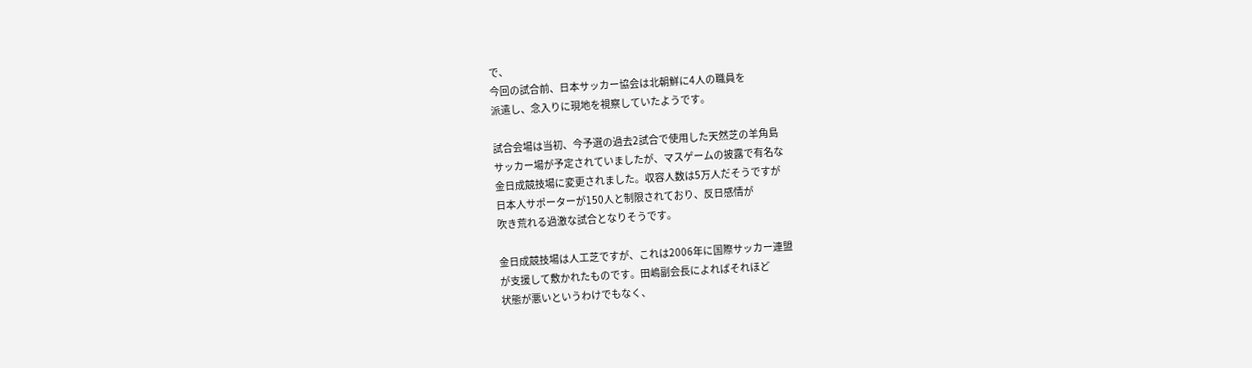で、
今回の試合前、日本サッカー協会は北朝鮮に4人の職員を
派遣し、念入りに現地を視察していたようです。

試合会場は当初、今予選の過去2試合で使用した天然芝の羊角島
サッカー場が予定されていましたが、マスゲームの披露で有名な
金日成競技場に変更されました。収容人数は5万人だそうですが
日本人サポーターが150人と制限されており、反日感情が
吹き荒れる過激な試合となりそうです。

金日成競技場は人工芝ですが、これは2006年に国際サッカー連盟
が支援して敷かれたものです。田嶋副会長によればそれほど
状態が悪いというわけでもなく、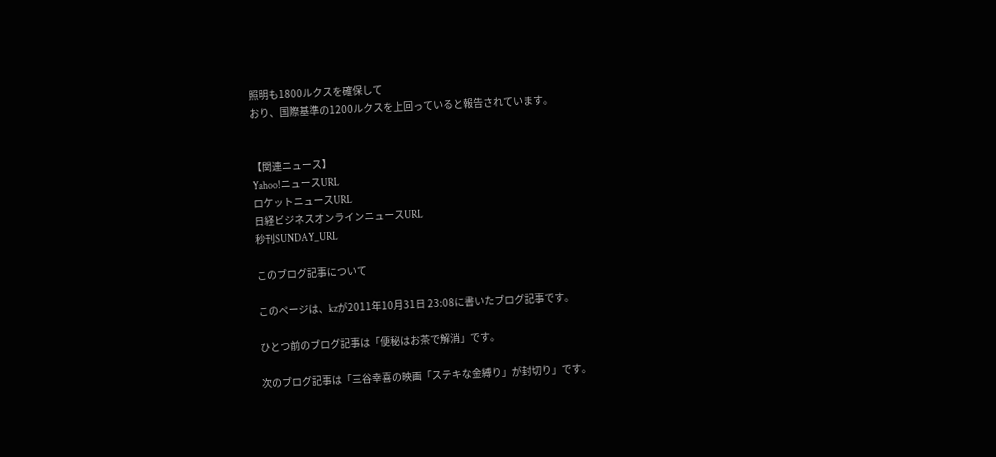照明も1800ルクスを確保して
おり、国際基準の1200ルクスを上回っていると報告されています。


【関連ニュース】
Yahoo!ニュースURL
ロケットニュースURL
日経ビジネスオンラインニュースURL
秒刊SUNDAY_URL

このブログ記事について

このページは、kzが2011年10月31日 23:08に書いたブログ記事です。

ひとつ前のブログ記事は「便秘はお茶で解消」です。

次のブログ記事は「三谷幸喜の映画「ステキな金縛り」が封切り」です。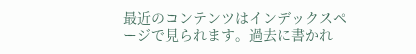最近のコンテンツはインデックスページで見られます。過去に書かれ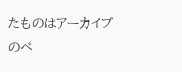たものはアーカイブのペ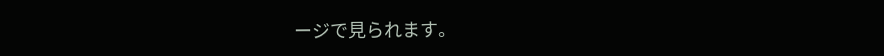ージで見られます。